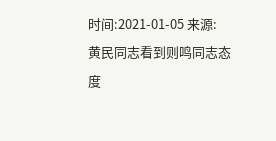时间:2021-01-05 来源:
黄民同志看到则鸣同志态度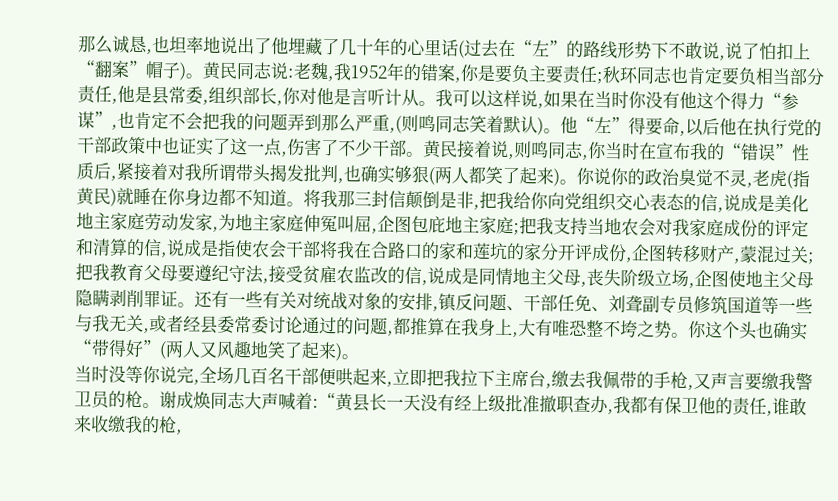那么诚恳,也坦率地说出了他埋藏了几十年的心里话(过去在“左”的路线形势下不敢说,说了怕扣上“翻案”帽子)。黄民同志说:老魏,我1952年的错案,你是要负主要责任;秋环同志也肯定要负相当部分责任,他是县常委,组织部长,你对他是言听计从。我可以这样说,如果在当时你没有他这个得力“参谋”,也肯定不会把我的问题弄到那么严重,(则鸣同志笑着默认)。他“左”得要命,以后他在执行党的干部政策中也证实了这一点,伤害了不少干部。黄民接着说,则鸣同志,你当时在宣布我的“错误”性质后,紧接着对我所谓带头揭发批判,也确实够狠(两人都笑了起来)。你说你的政治臭觉不灵,老虎(指黄民)就睡在你身边都不知道。将我那三封信颠倒是非,把我给你向党组织交心表态的信,说成是美化地主家庭劳动发家,为地主家庭伸冤叫屈,企图包庇地主家庭;把我支持当地农会对我家庭成份的评定和清算的信,说成是指使农会干部将我在合路口的家和莲坑的家分开评成份,企图转移财产,蒙混过关;把我教育父母要遵纪守法,接受贫雇农监改的信,说成是同情地主父母,丧失阶级立场,企图使地主父母隐瞒剥削罪证。还有一些有关对统战对象的安排,镇反问题、干部任免、刘聋副专员修筑国道等一些与我无关,或者经县委常委讨论通过的问题,都推算在我身上,大有唯恐整不垮之势。你这个头也确实“带得好”(两人又风趣地笑了起来)。
当时没等你说完,全场几百名干部便哄起来,立即把我拉下主席台,缴去我佩带的手枪,又声言要缴我警卫员的枪。谢成焕同志大声喊着:“黄县长一天没有经上级批准撤职查办,我都有保卫他的责任,谁敢来收缴我的枪,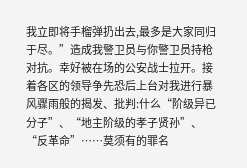我立即将手榴弹扔出去,最多是大家同归于尽。”造成我警卫员与你警卫员持枪对抗。幸好被在场的公安战士拉开。接着各区的领导争先恐后上台对我进行暴风骤雨般的揭发、批判:什么“阶级异已分子”、“地主阶级的孝子贤孙”、“反革命”……莫须有的罪名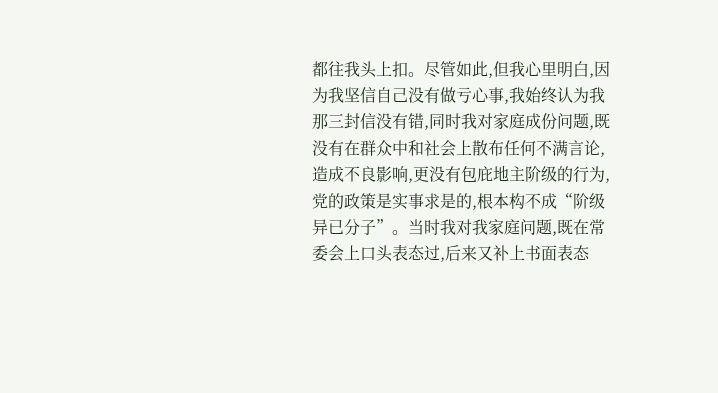都往我头上扣。尽管如此,但我心里明白,因为我坚信自己没有做亏心事,我始终认为我那三封信没有错,同时我对家庭成份问题,既没有在群众中和社会上散布任何不满言论,造成不良影响,更没有包庇地主阶级的行为,党的政策是实事求是的,根本构不成“阶级异已分子”。当时我对我家庭问题,既在常委会上口头表态过,后来又补上书面表态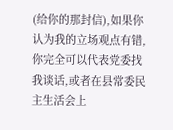(给你的那封信),如果你认为我的立场观点有错,你完全可以代表党委找我谈话,或者在县常委民主生活会上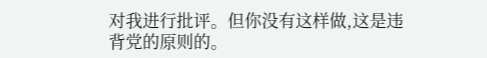对我进行批评。但你没有这样做,这是违背党的原则的。